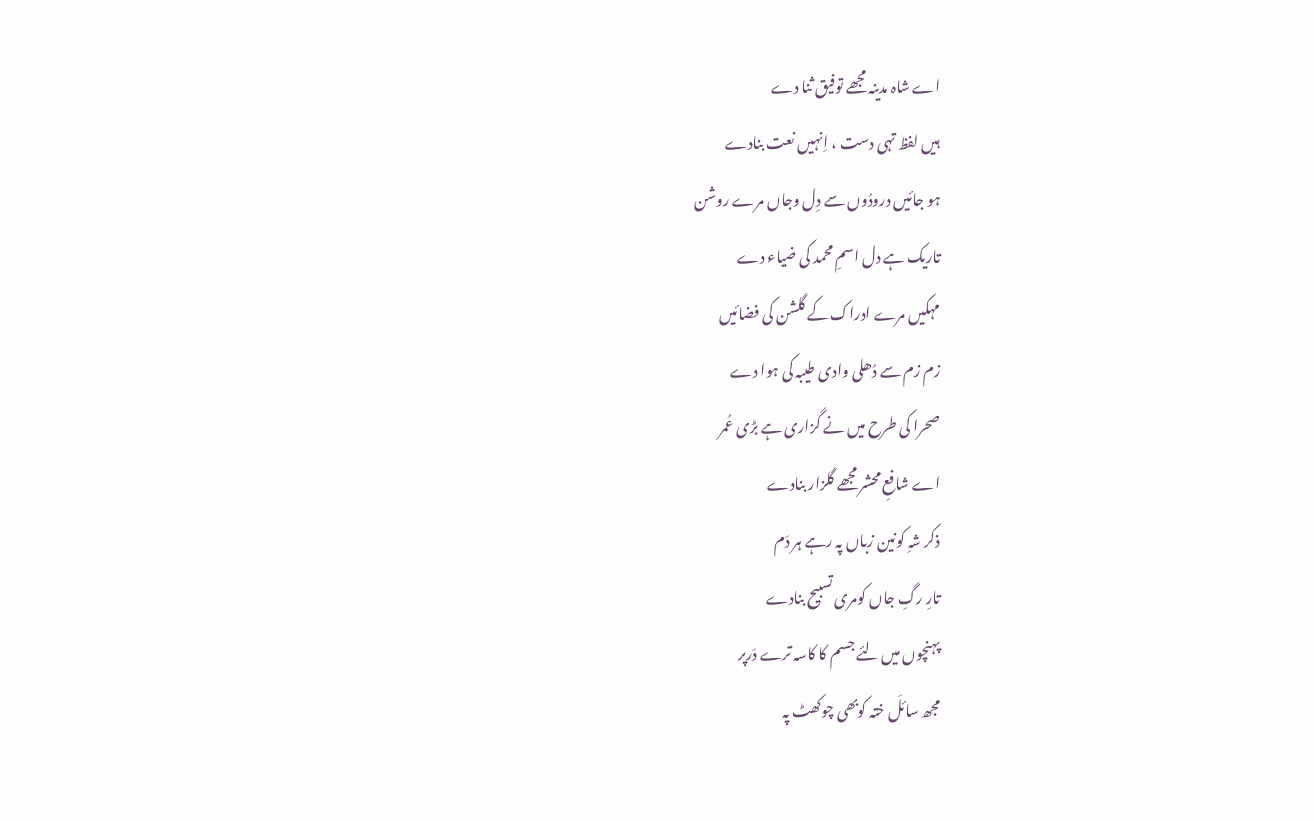اے شاہ مدینہ مجھے توفیق ثنا دے
ہیں لفظ تہی دست ، اِنہیں نعت بنادے
ہو جائیں درودُوں سے دِل وجاں مرے روشن
تاریک ہے دل اسمِ محمد کی ضیاء دے
مہکیں مرے ادراک کے گلشن کی فضائیں
زم زم سے دُھلی وادی طیبہ کی ہوا دے
صحرا کی طرح میں نے گزاری ہے بڑی عُمر
اے شافعِ محشر مجھے گلزار بنادے
ذکر شہِ کونین زباں پہ رہے ہر دَم
تارِ رگِ جاں کومری تسبیح بنادے
پہنچوں میں لئے جسم کا کاسہ ترے دَرپر
مجھ سائلَ ختہ کوبھی چوکھٹ پہ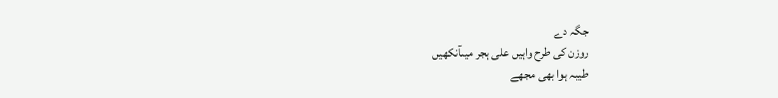جگہ دے
روزن کی طرح واہیں علی ہجر میںآنکھیں
طیبہ ہوا بھی مجھے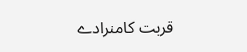قربت کامنرادے